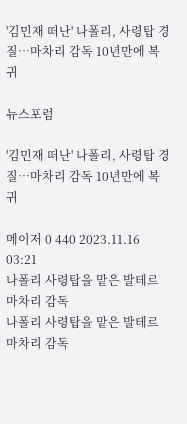'김민재 떠난' 나폴리, 사령탑 경질…마차리 감독 10년만에 복귀

뉴스포럼

'김민재 떠난' 나폴리, 사령탑 경질…마차리 감독 10년만에 복귀

메이저 0 440 2023.11.16 03:21
나폴리 사령탑을 맡은 발테르 마차리 감독
나폴리 사령탑을 맡은 발테르 마차리 감독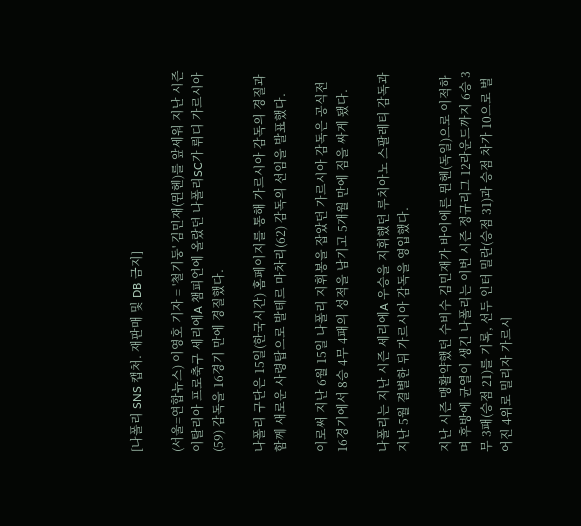[나폴리 SNS 캡처. 재판매 및 DB 금지]

(서울=연합뉴스) 이영호 기자 = '철기둥' 김민재(뮌헨)를 앞세워 지난 시즌 이탈리아 프로축구 세리에A 챔피언에 올랐던 나폴리SC가 뤼디 가르시아(59) 감독을 16경기 만에 경질했다.

나폴리 구단은 15일(한국시간) 홈페이지를 통해 가르시아 감독의 경질과 함께 새로운 사령탑으로 발테르 마차리(62) 감독의 선임을 발표했다.

이로써 지난 6월 15일 나폴리 지휘봉을 잡았던 가르시아 감독은 공식전 16경기에서 8승 4무 4패의 성적을 남기고 5개월 만에 짐을 싸게 됐다.

나폴리는 지난 시즌 세리에A 우승을 지휘했던 루치아노 스팔레티 감독과 지난 5월 결별한 뒤 가르시아 감독을 영입했다.

지난 시즌 맹활약했던 수비수 김민재가 바이에른 뮌헨(독일)으로 이적하며 후방에 균열이 생긴 나폴리는 이번 시즌 정규리그 12라운드까지 6승 3무 3패(승점 21)를 기록, 선두 인터 밀란(승점 31)과 승점 차가 10으로 벌어진 4위로 밀리자 가르시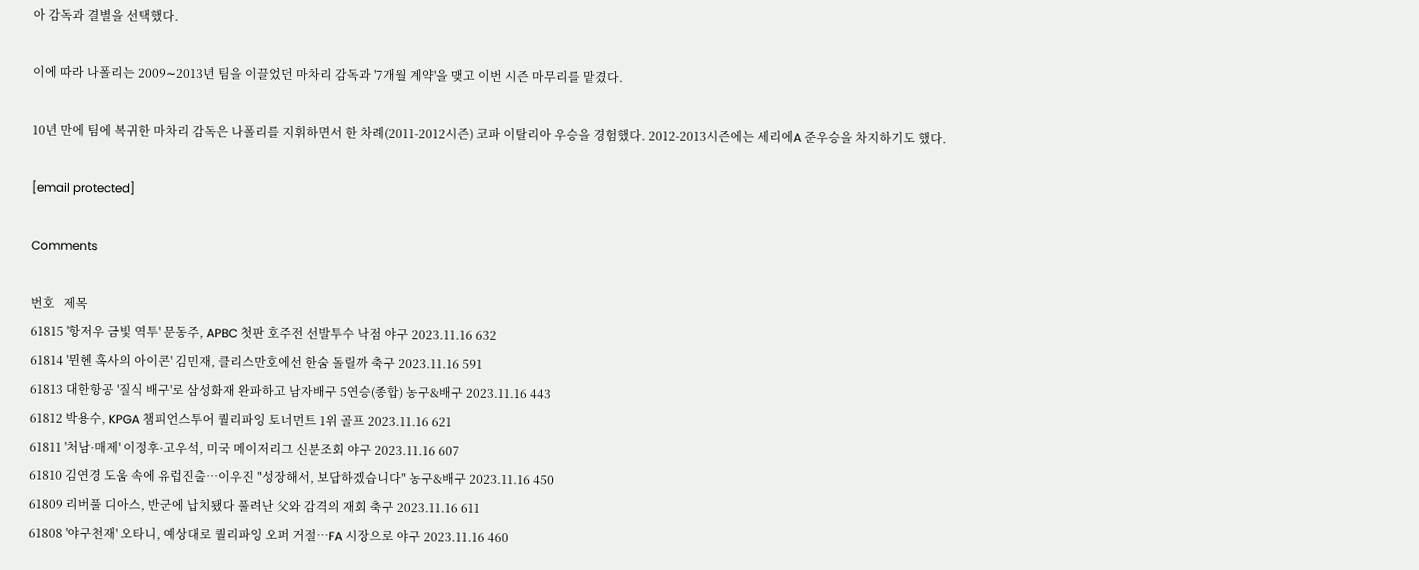아 감독과 결별을 선택했다.

이에 따라 나폴리는 2009∼2013년 팀을 이끌었던 마차리 감독과 '7개월 계약'을 맺고 이번 시즌 마무리를 맡겼다.

10년 만에 팀에 복귀한 마차리 감독은 나폴리를 지휘하면서 한 차례(2011-2012시즌) 코파 이탈리아 우승을 경험했다. 2012-2013시즌에는 세리에A 준우승을 차지하기도 했다.

[email protected]

Comments

번호   제목
61815 '항저우 금빛 역투' 문동주, APBC 첫판 호주전 선발투수 낙점 야구 2023.11.16 632
61814 '뮌헨 혹사의 아이콘' 김민재, 클리스만호에선 한숨 돌릴까 축구 2023.11.16 591
61813 대한항공 '질식 배구'로 삼성화재 완파하고 남자배구 5연승(종합) 농구&배구 2023.11.16 443
61812 박용수, KPGA 챔피언스투어 퀄리파잉 토너먼트 1위 골프 2023.11.16 621
61811 '처남·매제' 이정후·고우석, 미국 메이저리그 신분조회 야구 2023.11.16 607
61810 김연경 도움 속에 유럽진출…이우진 "성장해서, 보답하겠습니다" 농구&배구 2023.11.16 450
61809 리버풀 디아스, 반군에 납치됐다 풀려난 父와 감격의 재회 축구 2023.11.16 611
61808 '야구천재' 오타니, 예상대로 퀄리파잉 오퍼 거절…FA 시장으로 야구 2023.11.16 460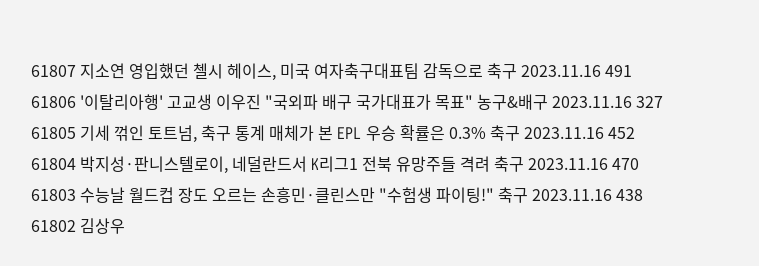61807 지소연 영입했던 첼시 헤이스, 미국 여자축구대표팀 감독으로 축구 2023.11.16 491
61806 '이탈리아행' 고교생 이우진 "국외파 배구 국가대표가 목표" 농구&배구 2023.11.16 327
61805 기세 꺾인 토트넘, 축구 통계 매체가 본 EPL 우승 확률은 0.3% 축구 2023.11.16 452
61804 박지성·판니스텔로이, 네덜란드서 K리그1 전북 유망주들 격려 축구 2023.11.16 470
61803 수능날 월드컵 장도 오르는 손흥민·클린스만 "수험생 파이팅!" 축구 2023.11.16 438
61802 김상우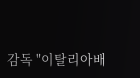감독 "이탈리아배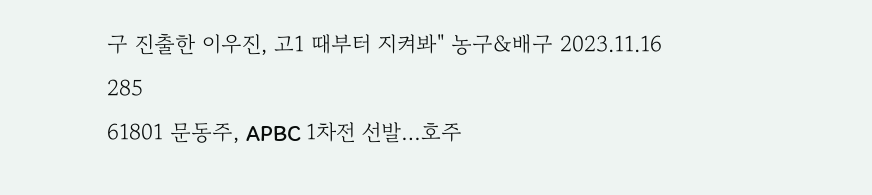구 진출한 이우진, 고1 때부터 지켜봐" 농구&배구 2023.11.16 285
61801 문동주, APBC 1차전 선발…호주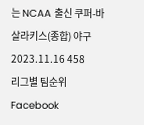는 NCAA 출신 쿠퍼-바살라키스(종합) 야구 2023.11.16 458
리그별 팀순위
Facebook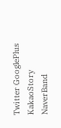Twitter GooglePlus KakaoStory NaverBand